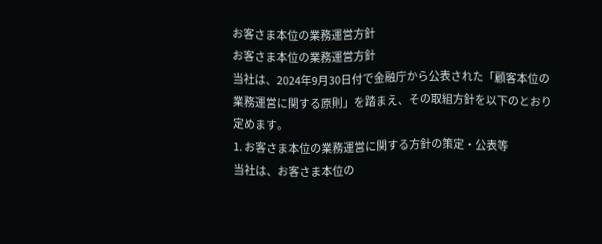お客さま本位の業務運営方針
お客さま本位の業務運営方針
当社は、2024年9月30日付で金融庁から公表された「顧客本位の業務運営に関する原則」を踏まえ、その取組方針を以下のとおり定めます。
1. お客さま本位の業務運営に関する方針の策定・公表等
当社は、お客さま本位の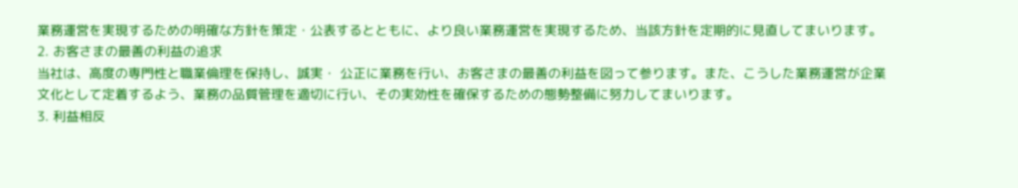業務運営を実現するための明確な方針を策定・公表するとともに、より良い業務運営を実現するため、当該方針を定期的に見直してまいります。
2. お客さまの最善の利益の追求
当社は、高度の専門性と職業倫理を保持し、誠実・ 公正に業務を行い、お客さまの最善の利益を図って参ります。また、こうした業務運営が企業文化として定着するよう、業務の品質管理を適切に行い、その実効性を確保するための態勢整備に努力してまいります。
3. 利益相反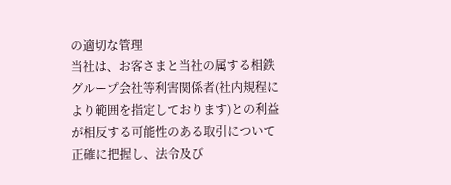の適切な管理
当社は、お客さまと当社の属する相鉄グループ会社等利害関係者(社内規程により範囲を指定しております)との利益が相反する可能性のある取引について正確に把握し、法令及び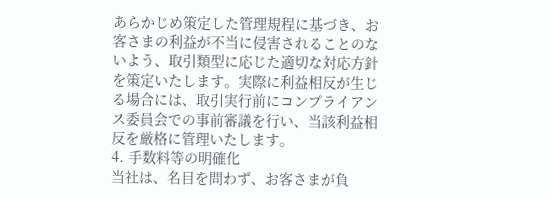あらかじめ策定した管理規程に基づき、お客さまの利益が不当に侵害されることのないよう、取引類型に応じた適切な対応方針を策定いたします。実際に利益相反が生じる場合には、取引実行前にコンプライアンス委員会での事前審議を行い、当該利益相反を厳格に管理いたします。
4. 手数料等の明確化
当社は、名目を問わず、お客さまが負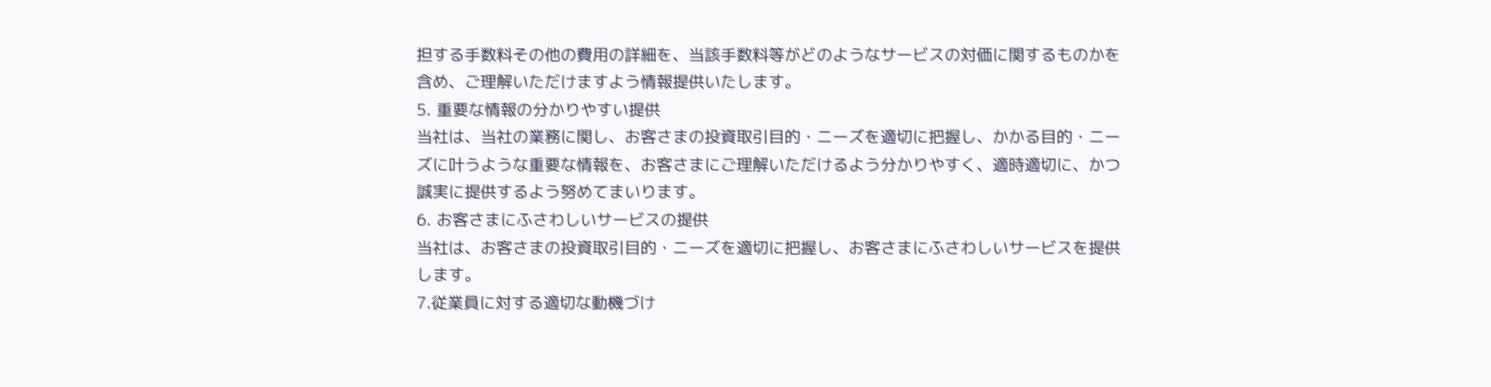担する手数料その他の費用の詳細を、当該手数料等がどのようなサービスの対価に関するものかを含め、ご理解いただけますよう情報提供いたします。
5. 重要な情報の分かりやすい提供
当社は、当社の業務に関し、お客さまの投資取引目的・ニーズを適切に把握し、かかる目的・ニーズに叶うような重要な情報を、お客さまにご理解いただけるよう分かりやすく、適時適切に、かつ誠実に提供するよう努めてまいります。
6. お客さまにふさわしいサービスの提供
当社は、お客さまの投資取引目的・ニーズを適切に把握し、お客さまにふさわしいサービスを提供します。
7.従業員に対する適切な動機づけ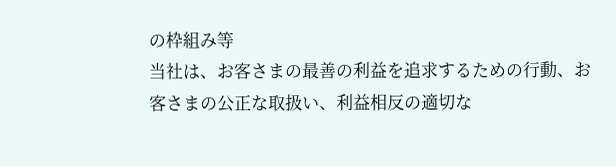の枠組み等
当社は、お客さまの最善の利益を追求するための行動、お客さまの公正な取扱い、利益相反の適切な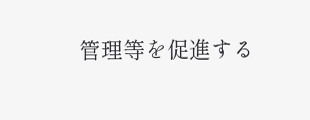管理等を促進する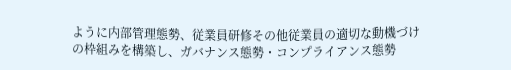ように内部管理態勢、従業員研修その他従業員の適切な動機づけの枠組みを構築し、ガバナンス態勢・コンプライアンス態勢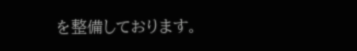を整備しております。